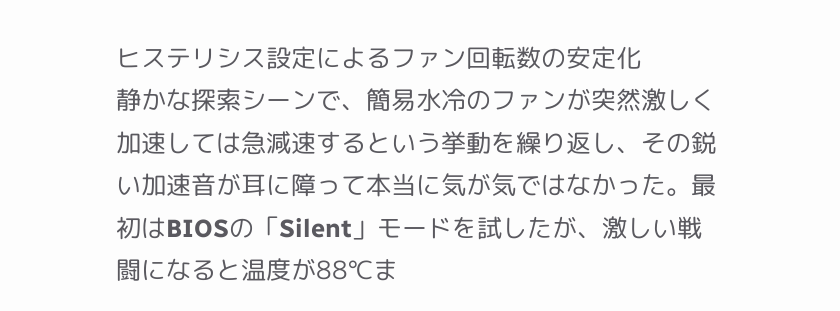ヒステリシス設定によるファン回転数の安定化
静かな探索シーンで、簡易水冷のファンが突然激しく加速しては急減速するという挙動を繰り返し、その鋭い加速音が耳に障って本当に気が気ではなかった。最初はBIOSの「Silent」モードを試したが、激しい戦闘になると温度が88℃ま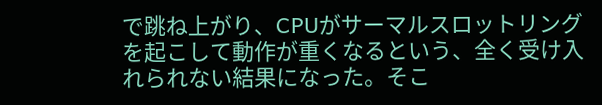で跳ね上がり、CPUがサーマルスロットリングを起こして動作が重くなるという、全く受け入れられない結果になった。そこ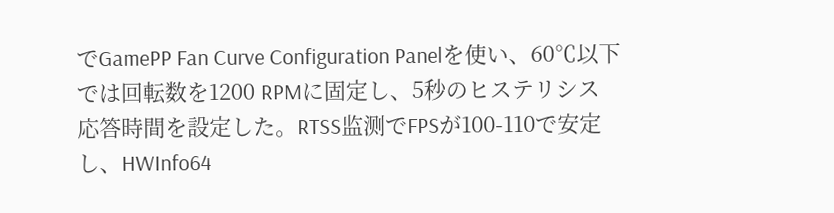でGamePP Fan Curve Configuration Panelを使い、60℃以下では回転数を1200 RPMに固定し、5秒のヒステリシス応答時間を設定した。RTSS监测でFPSが100-110で安定し、HWInfo64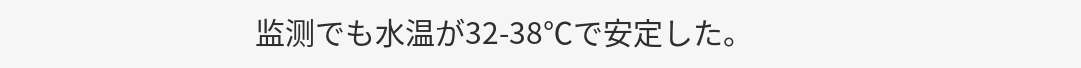监测でも水温が32-38℃で安定した。